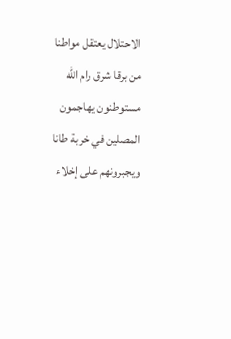الاحتلال يعتقل مواطنا من برقا شرق رام الله مستوطنون يهاجمون المصلين في خربة طانا ويجبرونهم على إخلاء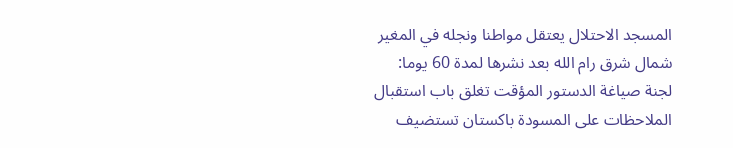المسجد الاحتلال يعتقل مواطنا ونجله في المغير شمال شرق رام الله بعد نشرها لمدة 60 يوما: لجنة صياغة الدستور المؤقت تغلق باب استقبال الملاحظات على المسودة باكستان تستضيف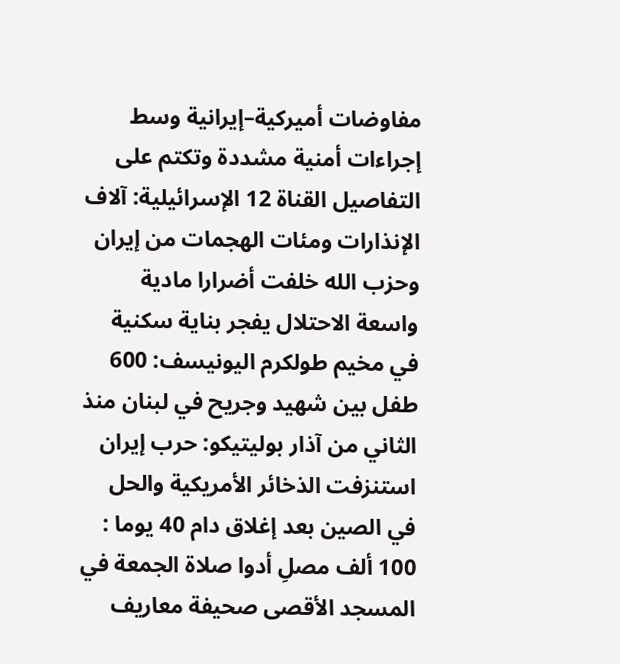مفاوضات أميركية–إيرانية وسط إجراءات أمنية مشددة وتكتم على التفاصيل القناة 12 الإسرائيلية: آلاف الإنذارات ومئات الهجمات من إيران وحزب الله خلفت أضرارا مادية واسعة الاحتلال يفجر بناية سكنية في مخيم طولكرم اليونيسف: 600 طفل بين شهيد وجريح في لبنان منذ الثاني من آذار بوليتيكو: حرب إيران استنزفت الذخائر الأمريكية والحل في الصين بعد إغلاق دام 40 يوما : 100 ألف مصلِ أدوا صلاة الجمعة في المسجد الأقصى صحيفة معاريف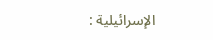الإسرائيلية :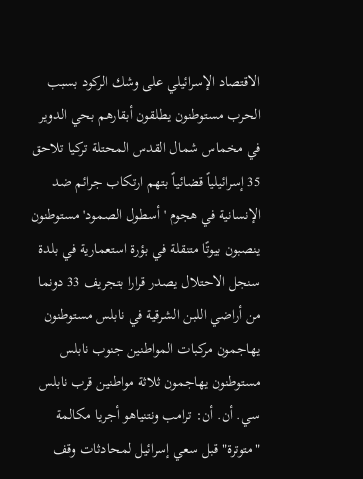الاقتصاد الإسرائيلي على وشك الركود بسبب الحرب مستوطنون يطلقون أبقارهم بحي الدوير في مخماس شمال القدس المحتلة تركيا تلاحق 35 إسرائيلياً قضائياً بتهم ارتكاب جرائم ضد الإنسانية في هجوم 'أسطول الصمود' مستوطنون ينصبون بيوتًا متنقلة في بؤرة استعمارية في بلدة سنجل الاحتلال يصدر قرارا بتجريف 33 دونما من أراضي اللبن الشرقية في نابلس مستوطنون يهاجمون مركبات المواطنين جنوب نابلس مستوطنون يهاجمون ثلاثة مواطنين قرب نابلس سي. أن. أن: ترامب ونتنياهو أجريا مكالمة "متوترة" قبل سعي إسرائيل لمحادثات وقف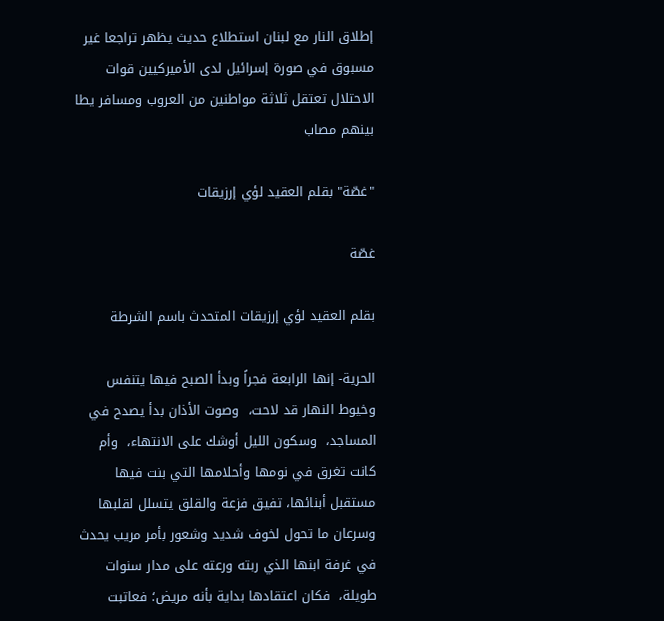إطلاق النار مع لبنان استطلاع حديث يظهر تراجعا غير مسبوق في صورة إسرائيل لدى الأميركيين قوات الاحتلال تعتقل ثلاثة مواطنين من العروب ومسافر يطا بينهم مصاب

"غصّة" بقلم العقيد لؤي إرزيقات

غصّة

بقلم العقيد لؤي إرزيقات المتحدث باسم الشرطة

الحرية- إنها الرابعة فجراً وبدأ الصبح فيها يتنفس وخيوط النهار قد لاحت،  وصوت الأذان بدأ يصدح في المساجد،  وسكون الليل أوشك على الانتهاء،  وأم كانت تغرق في نومها وأحلامها التي بنت فيها مستقبل أبنائها، تفيق فزعة والقلق يتسلل لقلبها وسرعان ما تحول لخوف شديد وشعور بأمر مريب يحدث في غرفة ابنها الذي ربته ورعته على مدار سنوات طويلة،  فكان اعتقادها بداية بأنه مريض؛ فعاتبت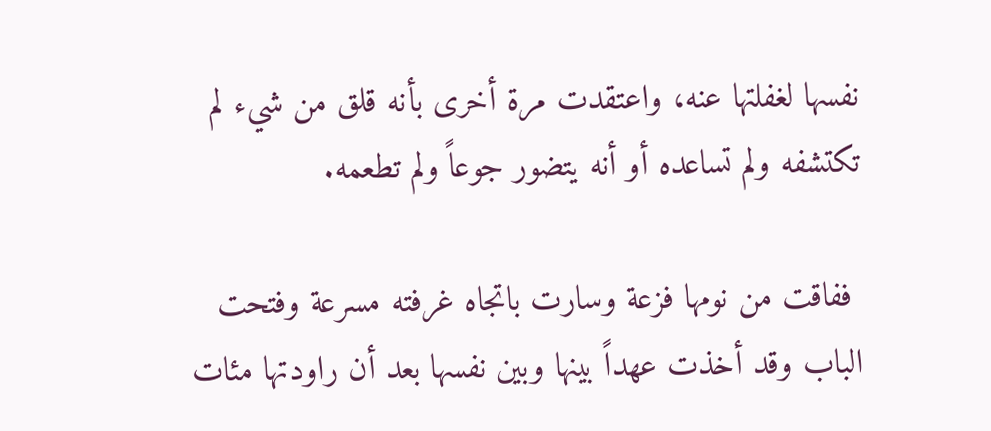نفسها لغفلتها عنه، واعتقدت مرة أخرى بأنه قلق من شيء لم تكتشفه ولم تساعده أو أنه يتضور جوعاً ولم تطعمه.

 ففاقت من نومها فزعة وسارت باتجاه غرفته مسرعة وفتحت الباب وقد أخذت عهداً بينها وبين نفسها بعد أن راودتها مئات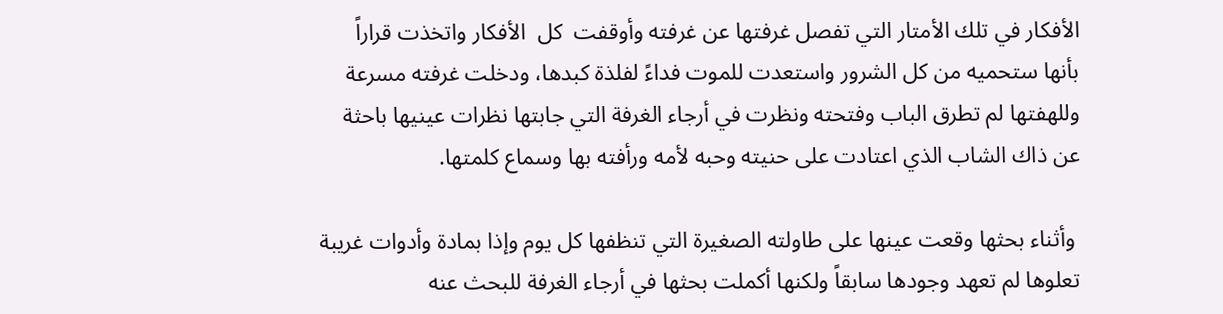الأفكار في تلك الأمتار التي تفصل غرفتها عن غرفته وأوقفت  كل  الأفكار واتخذت قراراً بأنها ستحميه من كل الشرور واستعدت للموت فداءً لفلذة كبدها، ودخلت غرفته مسرعة وللهفتها لم تطرق الباب وفتحته ونظرت في أرجاء الغرفة التي جابتها نظرات عينيها باحثة عن ذاك الشاب الذي اعتادت على حنيته وحبه لأمه ورأفته بها وسماع كلمتها.

 وأثناء بحثها وقعت عينها على طاولته الصغيرة التي تنظفها كل يوم وإذا بمادة وأدوات غريبة تعلوها لم تعهد وجودها سابقاً ولكنها أكملت بحثها في أرجاء الغرفة للبحث عنه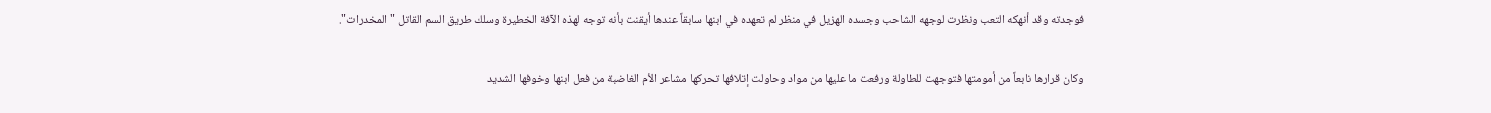فوجدته وقد أنهكه التعب ونظرت لوجهه الشاحب وجسده الهزيل في منظر لم تعهده في ابنها سابقاً عندها أيقنت بأنه توجه لهذه الآفة الخطيرة وسلك طريق السم القاتل "المخدرات".

وكان قرارها نابعاً من أمومتها فتوجهت للطاولة ورفعت ما عليها من مواد وحاولت إتلافها تحركها مشاعر الأم الغاضبة من فعل ابنها وخوفها الشديد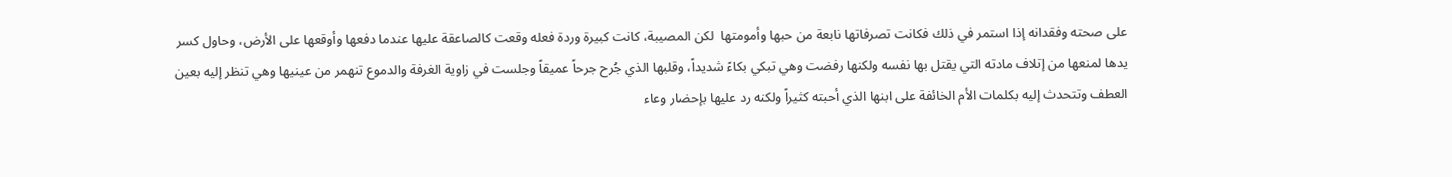على صحته وفقدانه إذا استمر في ذلك فكانت تصرفاتها نابعة من حبها وأمومتها  لكن المصيبة، كانت كبيرة وردة فعله وقعت كالصاعقة عليها عندما دفعها وأوقعها على الأرض، وحاول كسر يدها لمنعها من إتلاف مادته التي يقتل بها نفسه ولكنها رفضت وهي تبكي بكاءً شديداً، وقلبها الذي جُرح جرحاً عميقاً وجلست في زاوية الغرفة والدموع تنهمر من عينيها وهي تنظر إليه بعين العطف وتتحدث إليه بكلمات الأم الخائفة على ابنها الذي أحبته كثيراً ولكنه رد عليها بإحضار وعاء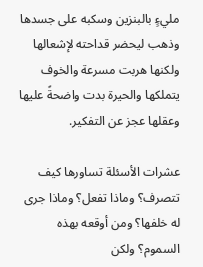مليءٍ بالبنزين وسكبه على جسدها وذهب ليحضر قداحته لإشعالها ولكنها هربت مسرعة والخوف يتملكها والحيرة بدت واضحةً عليها وعقلها عجز عن التفكير.

عشرات الأسئلة تساورها كيف تتصرف؟ وماذا تفعل؟ وماذا جرى له خلفها؟ ومن أوقعه بهذه السموم؟ ولكن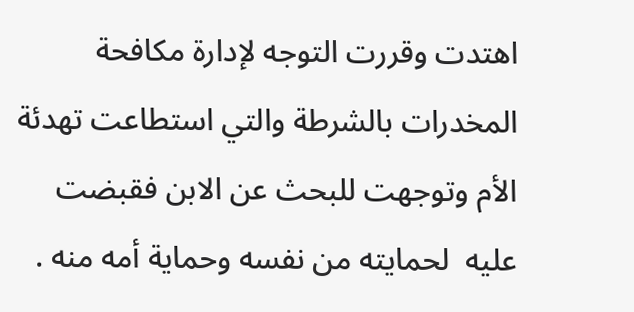اهتدت وقررت التوجه لإدارة مكافحة المخدرات بالشرطة والتي استطاعت تهدئة الأم وتوجهت للبحث عن الابن فقبضت عليه  لحمايته من نفسه وحماية أمه منه .